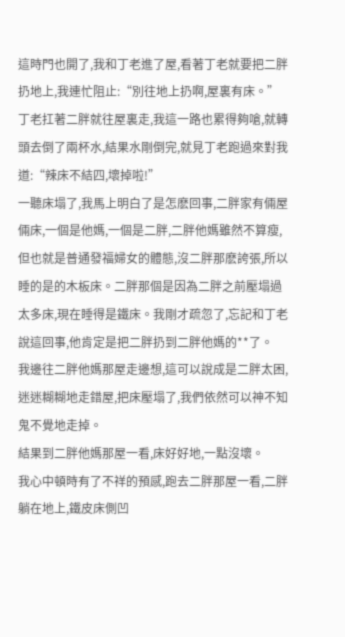這時門也開了,我和丁老進了屋,看著丁老就要把二胖扔地上,我連忙阻止:“別往地上扔啊,屋裏有床。”
丁老扛著二胖就往屋裏走,我這一路也累得夠嗆,就轉頭去倒了兩杯水,結果水剛倒完,就見丁老跑過來對我道:“辣床不結四,壞掉啦!”
一聽床塌了,我馬上明白了是怎麽回事,二胖家有倆屋倆床,一個是他媽,一個是二胖,二胖他媽雖然不算瘦,但也就是普通發福婦女的體態,沒二胖那麽誇張,所以睡的是的木板床。二胖那個是因為二胖之前壓塌過太多床,現在睡得是鐵床。我剛才疏忽了,忘記和丁老說這回事,他肯定是把二胖扔到二胖他媽的**了。
我邊往二胖他媽那屋走邊想,這可以說成是二胖太困,迷迷糊糊地走錯屋,把床壓塌了,我們依然可以神不知鬼不覺地走掉。
結果到二胖他媽那屋一看,床好好地,一點沒壞。
我心中頓時有了不祥的預感,跑去二胖那屋一看,二胖躺在地上,鐵皮床側凹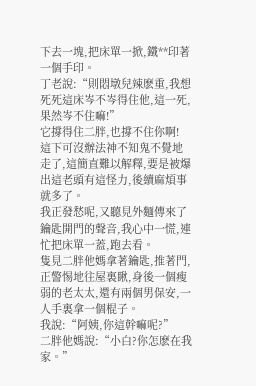下去一塊,把床單一掀,鐵**印著一個手印。
丁老說:“則悶墩兒辣麽重,我想死死這床岑不岑得住他,這一死,果然岑不住嘛!”
它撐得住二胖,也撐不住你啊!
這下可沒辦法神不知鬼不覺地走了,這簡直難以解釋,要是被爆出這老頭有這怪力,後續麻煩事就多了。
我正發愁呢,又聽見外麵傳來了鑰匙開門的聲音,我心中一慌,連忙把床單一蓋,跑去看。
隻見二胖他媽拿著鑰匙,推著門,正警惕地往屋裏瞅,身後一個瘦弱的老太太,還有兩個男保安,一人手裏拿一個棍子。
我說:“阿姨,你這幹嘛呢?”
二胖他媽說:“小白?你怎麽在我家。”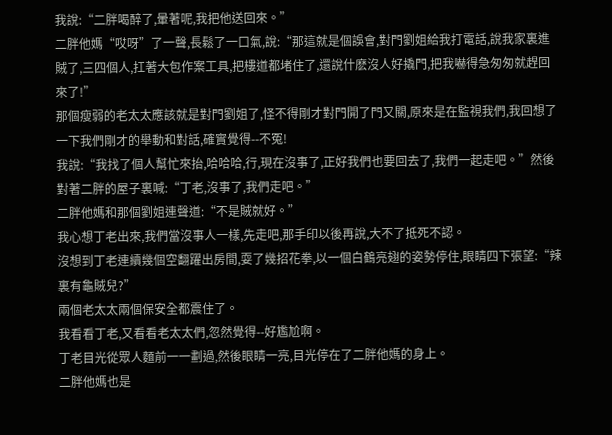我說:“二胖喝醉了,暈著呢,我把他送回來。”
二胖他媽“哎呀”了一聲,長鬆了一口氣,說:“那這就是個誤會,對門劉姐給我打電話,說我家裏進賊了,三四個人,扛著大包作案工具,把樓道都堵住了,還說什麽沒人好撬門,把我嚇得急匆匆就趕回來了!”
那個瘦弱的老太太應該就是對門劉姐了,怪不得剛才對門開了門又關,原來是在監視我們,我回想了一下我們剛才的舉動和對話,確實覺得--不冤!
我說:“我找了個人幫忙來抬,哈哈哈,行,現在沒事了,正好我們也要回去了,我們一起走吧。”然後對著二胖的屋子裏喊:“丁老,沒事了,我們走吧。”
二胖他媽和那個劉姐連聲道:“不是賊就好。”
我心想丁老出來,我們當沒事人一樣,先走吧,那手印以後再說,大不了抵死不認。
沒想到丁老連續幾個空翻躍出房間,耍了幾招花拳,以一個白鶴亮翅的姿勢停住,眼睛四下張望:“辣裏有龜賊兒?”
兩個老太太兩個保安全都震住了。
我看看丁老,又看看老太太們,忽然覺得--好尷尬啊。
丁老目光從眾人麵前一一劃過,然後眼睛一亮,目光停在了二胖他媽的身上。
二胖他媽也是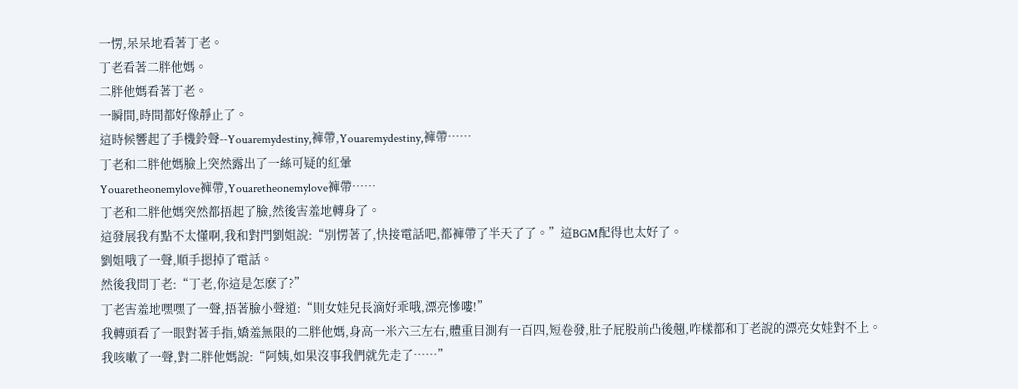一愣,呆呆地看著丁老。
丁老看著二胖他媽。
二胖他媽看著丁老。
一瞬間,時間都好像靜止了。
這時候響起了手機鈴聲--Youaremydestiny,褲帶,Youaremydestiny,褲帶……
丁老和二胖他媽臉上突然露出了一絲可疑的紅暈
Youaretheonemylove褲帶,Youaretheonemylove褲帶……
丁老和二胖他媽突然都捂起了臉,然後害羞地轉身了。
這發展我有點不太懂啊,我和對門劉姐說:“別愣著了,快接電話吧,都褲帶了半天了了。”這BGM配得也太好了。
劉姐哦了一聲,順手摁掉了電話。
然後我問丁老:“丁老,你這是怎麽了?”
丁老害羞地嘿嘿了一聲,捂著臉小聲道:“則女娃兒長滴好乖哦,漂亮慘嘍!”
我轉頭看了一眼對著手指,嬌羞無限的二胖他媽,身高一米六三左右,體重目測有一百四,短卷發,肚子屁股前凸後翹,咋樣都和丁老說的漂亮女娃對不上。
我咳嗽了一聲,對二胖他媽說:“阿姨,如果沒事我們就先走了……”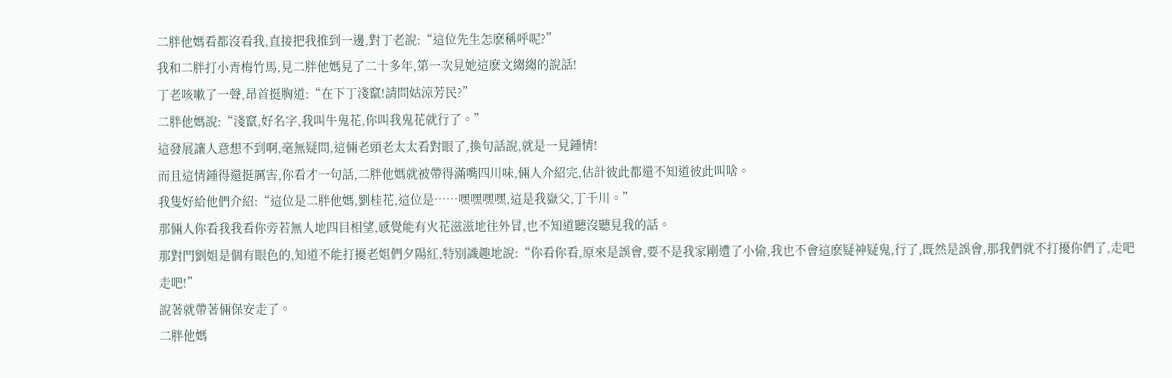二胖他媽看都沒看我,直接把我推到一邊,對丁老說:“這位先生怎麽稱呼呢?”
我和二胖打小青梅竹馬,見二胖他媽見了二十多年,第一次見她這麽文縐縐的說話!
丁老咳嗽了一聲,昂首挺胸道:“在下丁淺竄!請問姑涼芳民?”
二胖他媽說:“淺竄,好名字,我叫牛鬼花,你叫我鬼花就行了。”
這發展讓人意想不到啊,毫無疑問,這倆老頭老太太看對眼了,換句話說,就是一見鍾情!
而且這情鍾得還挺厲害,你看才一句話,二胖他媽就被帶得滿嘴四川味,倆人介紹完,估計彼此都還不知道彼此叫啥。
我隻好給他們介紹:“這位是二胖他媽,劉桂花,這位是……嘿嘿嘿嘿,這是我嶽父,丁千川。”
那倆人你看我我看你旁若無人地四目相望,感覺能有火花滋滋地往外冒,也不知道聽沒聽見我的話。
那對門劉姐是個有眼色的,知道不能打擾老姐們夕陽紅,特別識趣地說:“你看你看,原來是誤會,要不是我家剛遭了小偷,我也不會這麽疑神疑鬼,行了,既然是誤會,那我們就不打擾你們了,走吧走吧!”
說著就帶著倆保安走了。
二胖他媽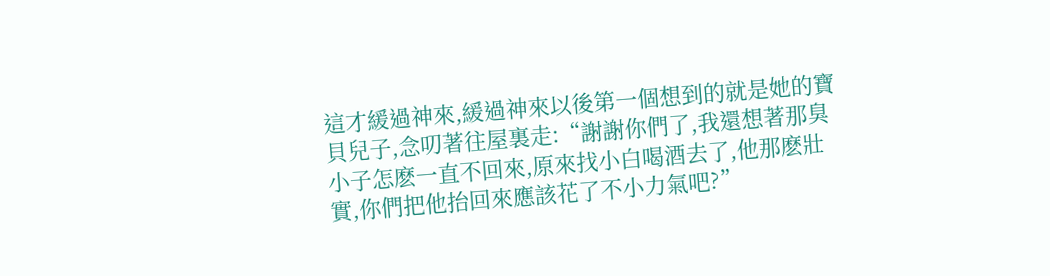這才緩過神來,緩過神來以後第一個想到的就是她的寶貝兒子,念叨著往屋裏走:“謝謝你們了,我還想著那臭小子怎麽一直不回來,原來找小白喝酒去了,他那麽壯實,你們把他抬回來應該花了不小力氣吧?”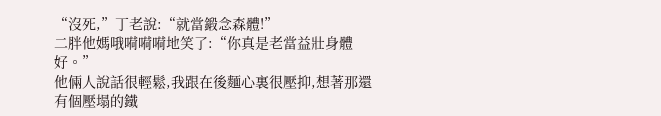“沒死,”丁老說:“就當鍛念森體!”
二胖他媽哦嗬嗬嗬地笑了:“你真是老當益壯身體好。”
他倆人說話很輕鬆,我跟在後麵心裏很壓抑,想著那還有個壓塌的鐵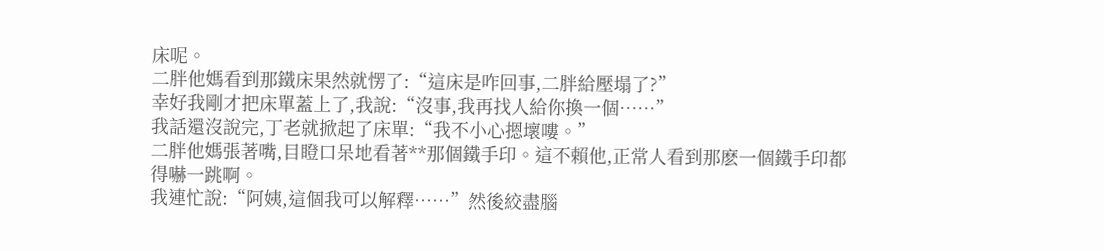床呢。
二胖他媽看到那鐵床果然就愣了:“這床是咋回事,二胖給壓塌了?”
幸好我剛才把床單蓋上了,我說:“沒事,我再找人給你換一個……”
我話還沒說完,丁老就掀起了床單:“我不小心摁壞嘍。”
二胖他媽張著嘴,目瞪口呆地看著**那個鐵手印。這不賴他,正常人看到那麽一個鐵手印都得嚇一跳啊。
我連忙說:“阿姨,這個我可以解釋……”然後絞盡腦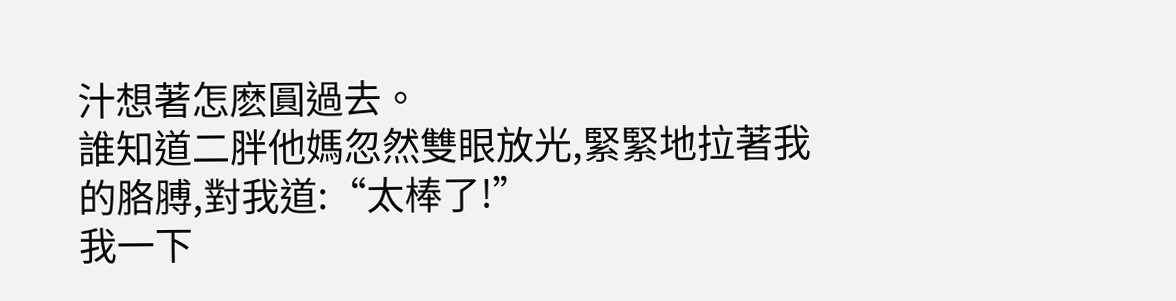汁想著怎麽圓過去。
誰知道二胖他媽忽然雙眼放光,緊緊地拉著我的胳膊,對我道:“太棒了!”
我一下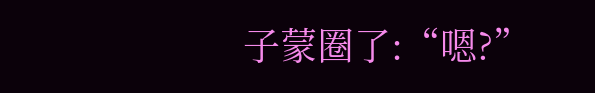子蒙圈了:“嗯?”